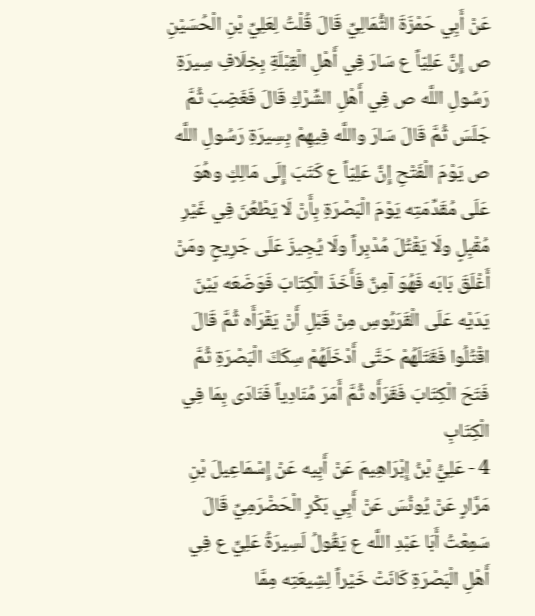عَنْ أَبِي حَمْزَةَ الثُّمَالِيِّ قَالَ قُلْتُ لِعَلِيِّ بْنِ الْحُسَيْنِ ص إِنَّ عَلِيّاً ع سَارَ فِي أَهْلِ الْقِبْلَةِ بِخِلَافِ سِيرَةِ رَسُولِ اللَّه ص فِي أَهْلِ الشِّرْكِ قَالَ فَغَضِبَ ثُمَّ جَلَسَ ثُمَّ قَالَ سَارَ واللَّه فِيهِمْ بِسِيرَةِ رَسُولِ اللَّه ص يَوْمَ الْفَتْحِ إِنَّ عَلِيّاً ع كَتَبَ إِلَى مَالِكٍ وهُوَ عَلَى مُقَدِّمَتِه يَوْمَ الْبَصْرَةِ بِأَنْ لَا يَطْعُنَ فِي غَيْرِ مُقْبِلٍ ولَا يَقْتُلَ مُدْبِراً ولَا يُجِيزَ عَلَى جَرِيحٍ ومَنْ أَغْلَقَ بَابَه فَهُوَ آمِنٌ فَأَخَذَ الْكِتَابَ فَوَضَعَه بَيْنَ يَدَيْه عَلَى الْقَرَبُوسِ مِنْ قَبْلِ أَنْ يَقْرَأَه ثُمَّ قَالَ اقْتُلُوا فَقَتَلَهُمْ حَتَّى أَدْخَلَهُمْ سِكَكَ الْبَصْرَةِ ثُمَّ فَتَحَ الْكِتَابَ فَقَرَأَه ثُمَّ أَمَرَ مُنَادِياً فَنَادَى بِمَا فِي الْكِتَابِ
4 - عَلِيُّ بْنُ إِبْرَاهِيمَ عَنْ أَبِيه عَنْ إِسْمَاعِيلَ بْنِ مَرَّارٍ عَنْ يُونُسَ عَنْ أَبِي بَكْرٍ الْحَضْرَمِيِّ قَالَ سَمِعْتُ أَبَا عَبْدِ اللَّه ع يَقُولُ لَسِيرَةُ عَلِيٍّ ع فِي أَهْلِ الْبَصْرَةِ كَانَتْ خَيْراً لِشِيعَتِه مِمَّا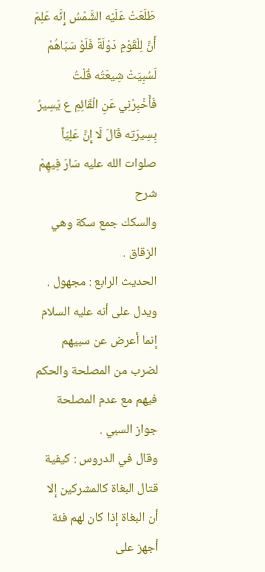طَلَعَتْ عَلَيْه الشَّمْسُ إِنَّه عَلِمَ أَنَّ لِلْقَوْمِ دَوْلَةً فَلَوْ سَبَاهُمْ لَسُبِيَتْ شِيعَتُه قُلْتُ فَأَخْبِرْنِي عَنِ الْقَائِمِ ع يَسِيرُ بِسِيرَتِه قَالَ لَا إِنَّ عَلِيّاً صلوات الله عليه سَارَ فِيهِمْ
شرح
والسكك جمع سكة وهي الزقاق .
الحديث الرابع : مجهول . ويدل على أنه عليه السلام إنما أعرض عن سبيهم لضرب من المصلحة والحكم فيهم مع عدم المصلحة جواز السبي .
وقال في الدروس : كيفية قتال البغاة كالمشركين إلا أن البغاة إذا كان لهم فئة أجهز على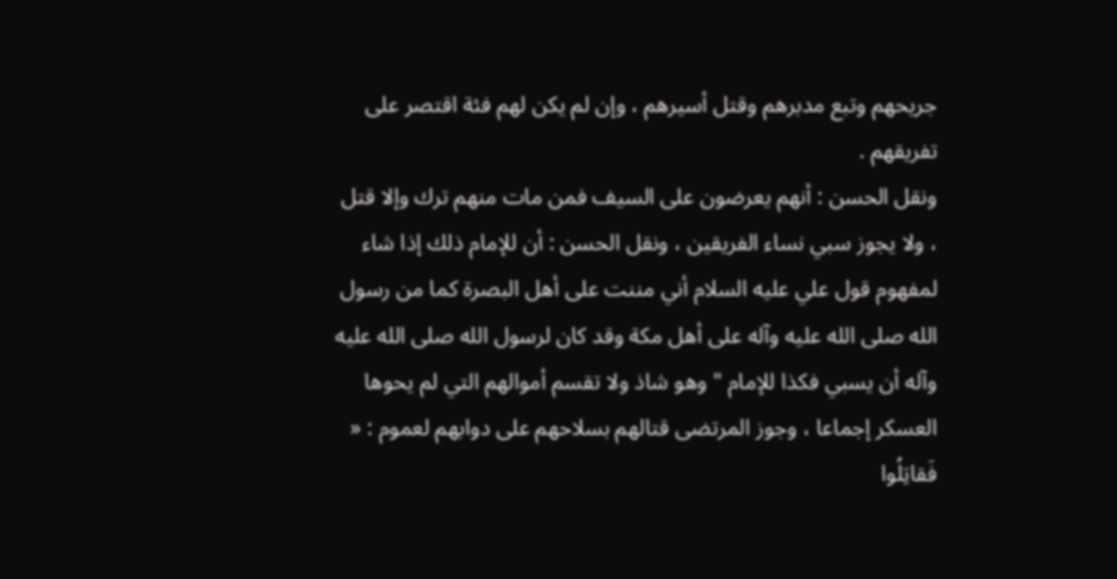جريحهم وتبع مدبرهم وقتل أسيرهم ، وإن لم يكن لهم فئة اقتصر على تفريقهم .
ونقل الحسن : أنهم يعرضون على السيف فمن مات منهم ترك وإلا قتل ، ولا يجوز سبي نساء الفريقين ، ونقل الحسن : أن للإمام ذلك إذا شاء لمفهوم قول علي عليه السلام أني مننت على أهل البصرة كما من رسول الله صلى الله عليه وآله على أهل مكة وقد كان لرسول الله صلى الله عليه وآله أن يسبي فكذا للإمام " وهو شاذ ولا تقسم أموالهم التي لم يحوها العسكر إجماعا ، وجوز المرتضى قتالهم بسلاحهم على دوابهم لعموم : « فَقاتِلُوا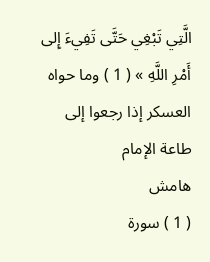الَّتِي تَبْغِي حَتَّى تَفِيءَ إِلى أَمْرِ اللَّهِ » ( 1 ) وما حواه العسكر إذا رجعوا إلى طاعة الإمام
هامش
( 1 ) سورة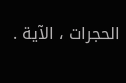الحجرات ، الآية .